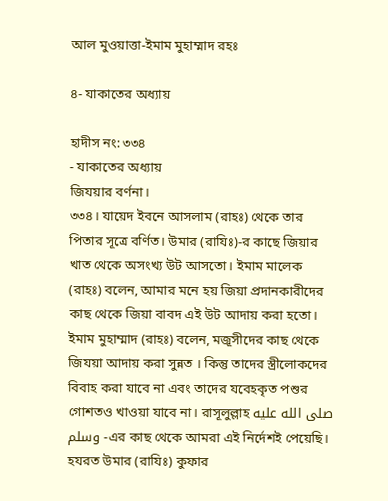আল মুওয়াত্তা-ইমাম মুহাম্মাদ রহঃ

৪- যাকাতের অধ্যায়

হাদীস নং: ৩৩৪
- যাকাতের অধ্যায়
জিযয়ার বর্ণনা।
৩৩৪। যায়েদ ইবনে আসলাম (রাহঃ) থেকে তার পিতার সূত্রে বর্ণিত। উমার (রাযিঃ)-র কাছে জিয়ার খাত থেকে অসংখ্য উট আসতো। ইমাম মালেক (রাহঃ) বলেন, আমার মনে হয় জিয়া প্রদানকারীদের কাছ থেকে জিয়া বাবদ এই উট আদায় করা হতো।
ইমাম মুহাম্মাদ (রাহঃ) বলেন, মজূসীদের কাছ থেকে জিযয়া আদায় করা সুন্নত । কিন্তু তাদের স্ত্রীলোকদের বিবাহ করা যাবে না এবং তাদের যবেহকৃত পশুর গোশতও খাওয়া যাবে না। রাসূলুল্লাহ صلى الله عليه وسلم -এর কাছ থেকে আমরা এই নির্দেশই পেয়েছি। হযরত উমার (রাযিঃ) কুফার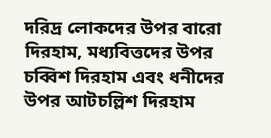দরিদ্র লোকদের উপর বারো দিরহাম, মধ্যবিত্তদের উপর চব্বিশ দিরহাম এবং ধনীদের উপর আটচল্লিশ দিরহাম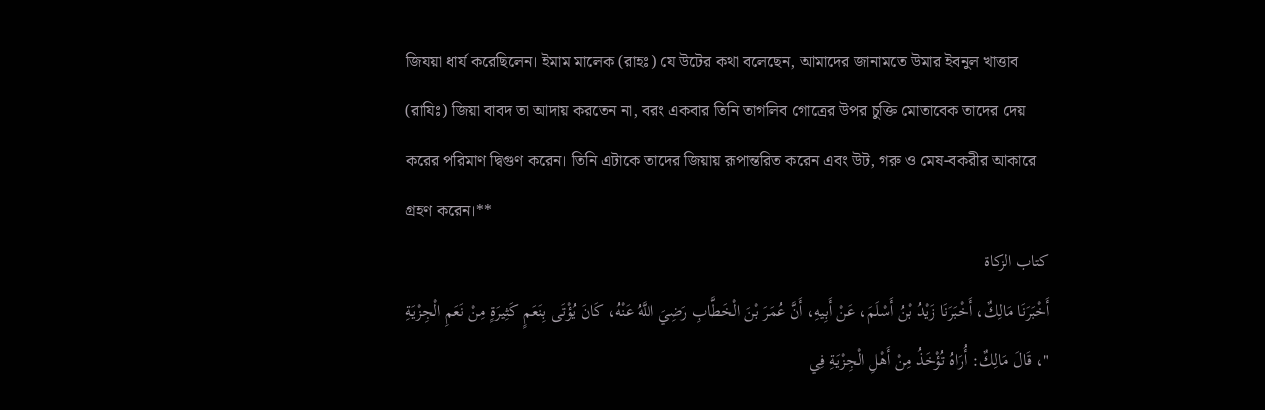জিযয়া ধার্য করেছিলেন। ইমাম মালেক (রাহঃ) যে উটের কথা বলেছেন, আমাদের জানামতে উমার ইবনুল খাত্তাব (রাযিঃ) জিয়া বাবদ তা আদায় করতেন না, বরং একবার তিনি তাগলিব গোত্রের উপর চুক্তি মোতাবেক তাদের দেয় করের পরিমাণ দ্বিগুণ করেন। তিনি এটাকে তাদের জিয়ায় রূপান্তরিত করেন এবং উট, গরু ও মেষ-বকরীর আকারে গ্রহণ করেন।**
كتاب الزكاة
أَخْبَرَنَا مَالِكٌ، أَخْبَرَنَا زَيْدُ بْنُ أَسْلَمَ، عَنْ أَبِيهِ، أَنَّ عُمَرَ بْنَ الْخَطَّابِ رَضِيَ اللَّهُ عَنْهُ، كَانَ يُؤْتَى بِنَعَمٍ كَثِيرَةٍ مِنْ نَعَمِ الْجِزْيَةِ "، قَالَ مَالِكٌ: أُرَاهُ تُؤْخَذُ مِنْ أَهْلِ الْجِزْيَةِ فِي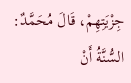جِزْيَتِهِمْ، قَالَ مُحَمَّدٌ: السُّنَّةُ أَنْ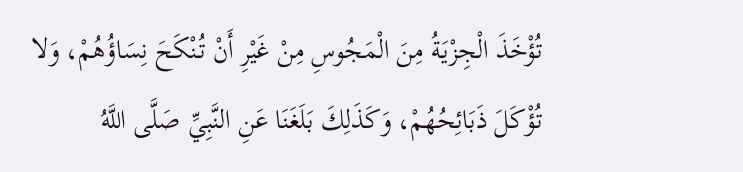تُؤْخَذَ الْجِزْيَةُ مِنَ الْمَجُوسِ مِنْ غَيْرِ أَنْ تُنْكَحَ نِسَاؤُهُمْ، وَلا تُؤْكَلَ ذَبَائِحُهُمْ، وَكَذَلِكَ بَلَغَنَا عَنِ النَّبِيِّ صَلَّى اللَّهُ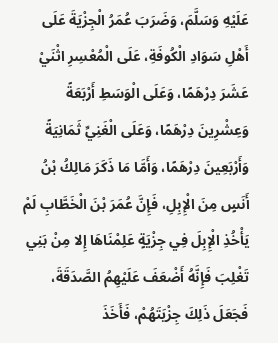عَلَيْهِ وَسَلَّمَ، وَضَرَبَ عُمَرُ الْجِزْيَةَ عَلَى أَهْلِ سَوَادِ الْكُوفَةِ، عَلَى الْمُعْسِرِ اثْنَيْ عَشَرَ دِرْهَمًا، وَعَلَى الْوَسَطِ أَرْبَعَةً وَعِشْرِينَ دِرْهَمًا، وَعَلَى الْغَنِيِّ ثَمَانِيَةً وَأَرْبَعِينَ دِرْهَمًا، وَأَمَّا مَا ذَكَرَ مَالِكُ بْنُ أَنَسٍ مِنَ الْإِبِلِ، فَإِنَّ عُمَرَ بْنَ الْخَطَّابِ لَمْ يَأْخُذِ الْإِبِلَ فِي جِزْيَةٍ عَلِمْنَاهَا إِلا مِنْ بَنِي تَغْلِبَ فَإِنَّهُ أَضْعَفَ عَلَيْهِمُ الصَّدَقَةَ، فَجَعَلَ ذَلِكَ جِزْيَتَهُمْ، فَأَخَذَ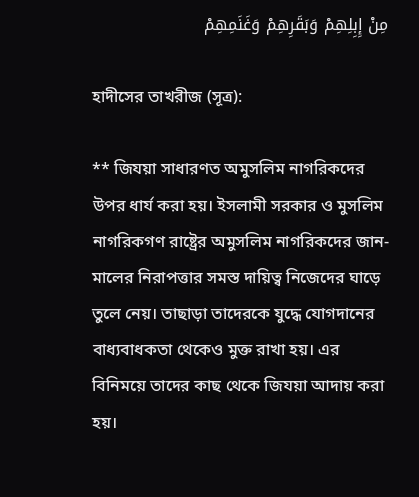مِنْ إِبِلِهِمْ وَبَقَرِهِمْ وَغَنَمِهِمْ

হাদীসের তাখরীজ (সূত্র):

** জিযয়া সাধারণত অমুসলিম নাগরিকদের উপর ধার্য করা হয়। ইসলামী সরকার ও মুসলিম নাগরিকগণ রাষ্ট্রের অমুসলিম নাগরিকদের জান-মালের নিরাপত্তার সমস্ত দায়িত্ব নিজেদের ঘাড়ে তুলে নেয়। তাছাড়া তাদেরকে যুদ্ধে যোগদানের বাধ্যবাধকতা থেকেও মুক্ত রাখা হয়। এর বিনিময়ে তাদের কাছ থেকে জিযয়া আদায় করা হয়।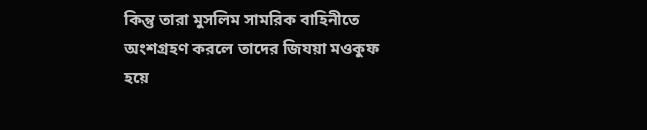কিন্তু তারা মুসলিম সামরিক বাহিনীতে অংশগ্রহণ করলে তাদের জিযয়া মওকুফ হয়ে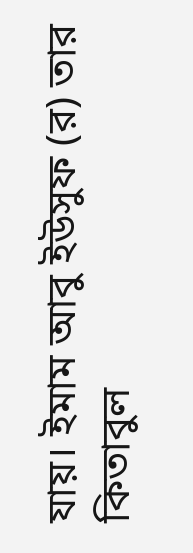যায়। ইমাম আবু ইউসুফ (র) তার কিতাবুল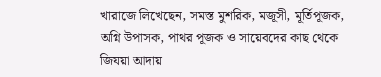খারাজে লিখেছেন, সমস্ত মুশরিক, মজূসী, মূর্তিপূজক, অগ্নি উপাসক, পাথর পূজক ও সায়েবদের কাছ থেকে জিযয়া আদায়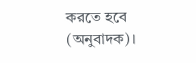করতে হবে (অনুবাদক)।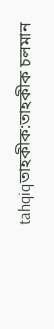tahqiqতাহকীক:তাহকীক চলমান